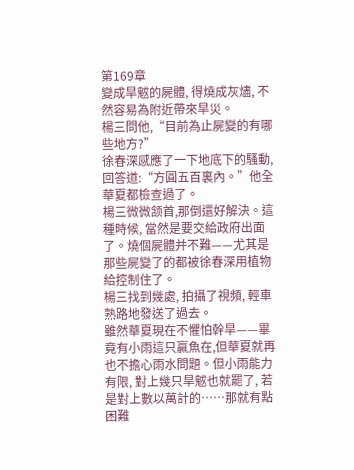第169章
變成旱魃的屍體, 得燒成灰燼, 不然容易為附近帶來旱災。
楊三問他,“目前為止屍變的有哪些地方?”
徐春深感應了一下地底下的騷動,回答道:“方圓五百裏內。”他全華夏都檢查過了。
楊三微微颔首,那倒還好解決。這種時候, 當然是要交給政府出面了。燒個屍體并不難——尤其是那些屍變了的都被徐春深用植物給控制住了。
楊三找到幾處, 拍攝了視頻, 輕車熟路地發送了過去。
雖然華夏現在不懼怕幹旱——畢竟有小雨這只贏魚在,但華夏就再也不擔心雨水問題。但小雨能力有限, 對上幾只旱魃也就罷了, 若是對上數以萬計的……那就有點困難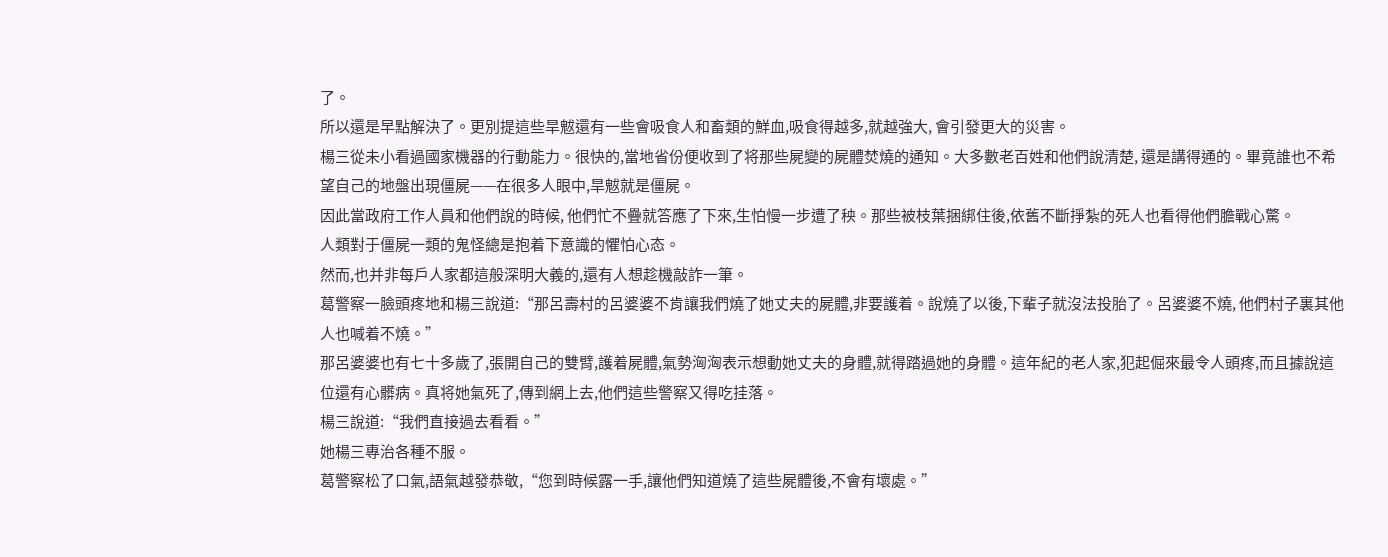了。
所以還是早點解決了。更別提這些旱魃還有一些會吸食人和畜類的鮮血,吸食得越多,就越強大, 會引發更大的災害。
楊三從未小看過國家機器的行動能力。很快的,當地省份便收到了将那些屍變的屍體焚燒的通知。大多數老百姓和他們說清楚, 還是講得通的。畢竟誰也不希望自己的地盤出現僵屍——在很多人眼中,旱魃就是僵屍。
因此當政府工作人員和他們說的時候, 他們忙不疊就答應了下來,生怕慢一步遭了秧。那些被枝葉捆綁住後,依舊不斷掙紮的死人也看得他們膽戰心驚。
人類對于僵屍一類的鬼怪總是抱着下意識的懼怕心态。
然而,也并非每戶人家都這般深明大義的,還有人想趁機敲詐一筆。
葛警察一臉頭疼地和楊三說道:“那呂壽村的呂婆婆不肯讓我們燒了她丈夫的屍體,非要護着。說燒了以後,下輩子就沒法投胎了。呂婆婆不燒, 他們村子裏其他人也喊着不燒。”
那呂婆婆也有七十多歲了,張開自己的雙臂,護着屍體,氣勢洶洶表示想動她丈夫的身體,就得踏過她的身體。這年紀的老人家,犯起倔來最令人頭疼,而且據說這位還有心髒病。真将她氣死了,傳到網上去,他們這些警察又得吃挂落。
楊三說道:“我們直接過去看看。”
她楊三專治各種不服。
葛警察松了口氣,語氣越發恭敬,“您到時候露一手,讓他們知道燒了這些屍體後,不會有壞處。”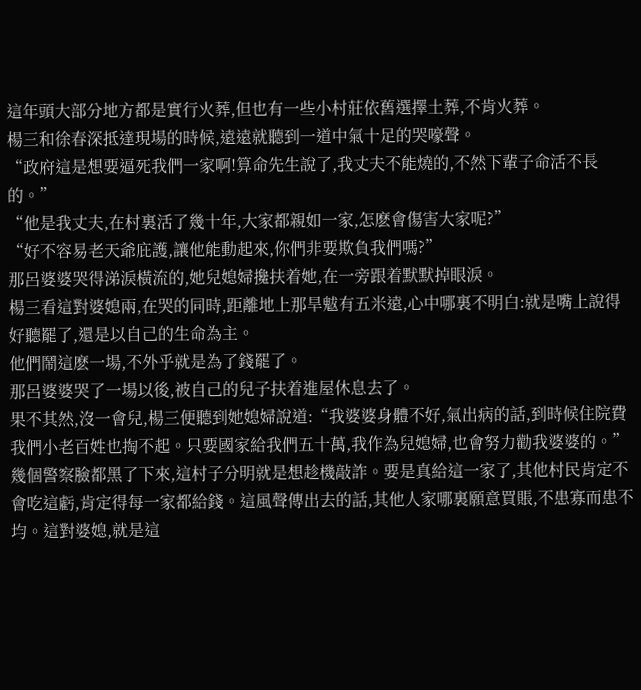這年頭大部分地方都是實行火葬,但也有一些小村莊依舊選擇土葬,不肯火葬。
楊三和徐春深抵達現場的時候,遠遠就聽到一道中氣十足的哭嚎聲。
“政府這是想要逼死我們一家啊!算命先生說了,我丈夫不能燒的,不然下輩子命活不長的。”
“他是我丈夫,在村裏活了幾十年,大家都親如一家,怎麽會傷害大家呢?”
“好不容易老天爺庇護,讓他能動起來,你們非要欺負我們嗎?”
那呂婆婆哭得涕淚橫流的,她兒媳婦攙扶着她,在一旁跟着默默掉眼淚。
楊三看這對婆媳兩,在哭的同時,距離地上那旱魃有五米遠,心中哪裏不明白:就是嘴上說得好聽罷了,還是以自己的生命為主。
他們鬧這麽一場,不外乎就是為了錢罷了。
那呂婆婆哭了一場以後,被自己的兒子扶着進屋休息去了。
果不其然,沒一會兒,楊三便聽到她媳婦說道:“我婆婆身體不好,氣出病的話,到時候住院費我們小老百姓也掏不起。只要國家給我們五十萬,我作為兒媳婦,也會努力勸我婆婆的。”
幾個警察臉都黑了下來,這村子分明就是想趁機敲詐。要是真給這一家了,其他村民肯定不會吃這虧,肯定得每一家都給錢。這風聲傳出去的話,其他人家哪裏願意買賬,不患寡而患不均。這對婆媳,就是這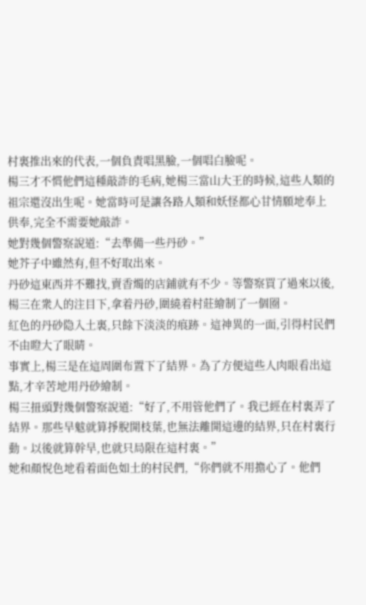村裏推出來的代表,一個負責唱黑臉,一個唱白臉呢。
楊三才不慣他們這種敲詐的毛病,她楊三當山大王的時候,這些人類的祖宗還沒出生呢。她當時可是讓各路人類和妖怪都心甘情願地奉上供奉,完全不需要她敲詐。
她對幾個警察說道:“去準備一些丹砂。”
她芥子中雖然有,但不好取出來。
丹砂這東西并不難找,賣香燭的店鋪就有不少。等警察買了過來以後,楊三在衆人的注目下,拿着丹砂,圍繞着村莊繪制了一個圈。
紅色的丹砂隐入土裏,只餘下淡淡的痕跡。這神異的一面,引得村民們不由瞪大了眼睛。
事實上,楊三是在這周圍布置下了結界。為了方便這些人肉眼看出這點,才辛苦地用丹砂繪制。
楊三扭頭對幾個警察說道:“好了,不用管他們了。我已經在村裏弄了結界。那些旱魃就算掙脫開枝葉,也無法離開這邊的結界,只在村裏行動。以後就算幹旱,也就只局限在這村裏。”
她和顏悅色地看着面色如土的村民們,“你們就不用擔心了。他們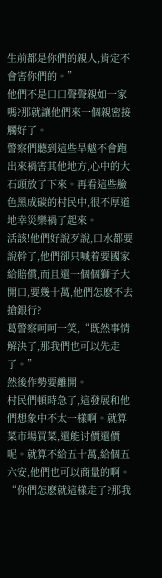生前都是你們的親人,肯定不會害你們的。”
他們不是口口聲聲親如一家嗎?那就讓他們來一個親密接觸好了。
警察們聽到這些旱魃不會跑出來禍害其他地方,心中的大石頭放了下來。再看這些臉色黑成碳的村民中,很不厚道地幸災樂禍了起來。
活該!他們好說歹說,口水都要說幹了,他們卻只喊着要國家給賠償,而且還一個個獅子大開口,要幾十萬,他們怎麽不去搶銀行?
葛警察呵呵一笑,“既然事情解決了,那我們也可以先走了。”
然後作勢要離開。
村民們頓時急了,這發展和他們想象中不太一樣啊。就算菜市場買菜,還能讨價還價呢。就算不給五十萬,給個五六安,他們也可以商量的啊。
“你們怎麽就這樣走了?那我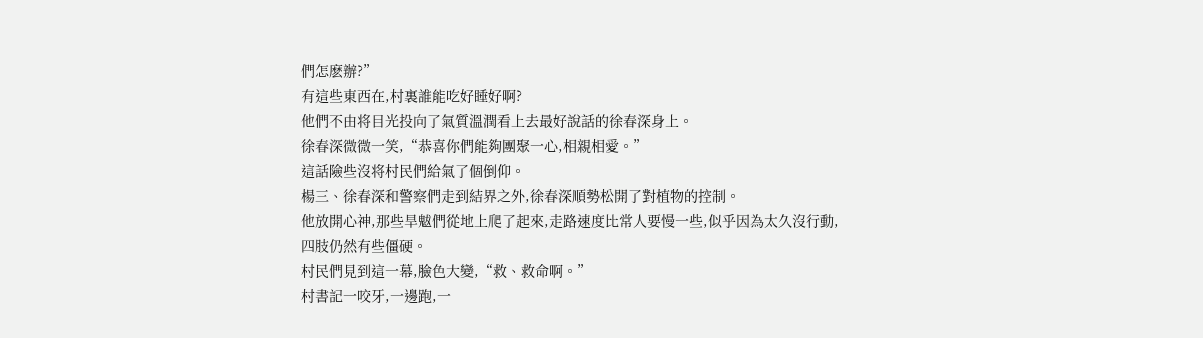們怎麽辦?”
有這些東西在,村裏誰能吃好睡好啊?
他們不由将目光投向了氣質溫潤看上去最好說話的徐春深身上。
徐春深微微一笑,“恭喜你們能夠團聚一心,相親相愛。”
這話險些沒将村民們給氣了個倒仰。
楊三、徐春深和警察們走到結界之外,徐春深順勢松開了對植物的控制。
他放開心神,那些旱魃們從地上爬了起來,走路速度比常人要慢一些,似乎因為太久沒行動,四肢仍然有些僵硬。
村民們見到這一幕,臉色大變,“救、救命啊。”
村書記一咬牙,一邊跑,一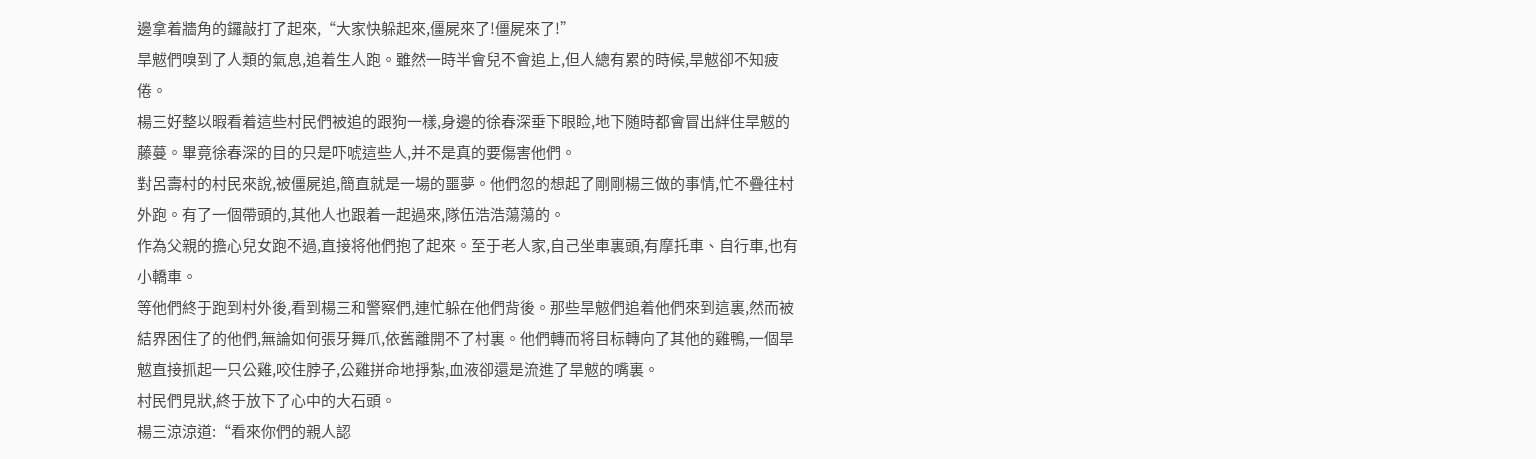邊拿着牆角的鑼敲打了起來,“大家快躲起來,僵屍來了!僵屍來了!”
旱魃們嗅到了人類的氣息,追着生人跑。雖然一時半會兒不會追上,但人總有累的時候,旱魃卻不知疲倦。
楊三好整以暇看着這些村民們被追的跟狗一樣,身邊的徐春深垂下眼睑,地下随時都會冒出絆住旱魃的藤蔓。畢竟徐春深的目的只是吓唬這些人,并不是真的要傷害他們。
對呂壽村的村民來說,被僵屍追,簡直就是一場的噩夢。他們忽的想起了剛剛楊三做的事情,忙不疊往村外跑。有了一個帶頭的,其他人也跟着一起過來,隊伍浩浩蕩蕩的。
作為父親的擔心兒女跑不過,直接将他們抱了起來。至于老人家,自己坐車裏頭,有摩托車、自行車,也有小轎車。
等他們終于跑到村外後,看到楊三和警察們,連忙躲在他們背後。那些旱魃們追着他們來到這裏,然而被結界困住了的他們,無論如何張牙舞爪,依舊離開不了村裏。他們轉而将目标轉向了其他的雞鴨,一個旱魃直接抓起一只公雞,咬住脖子,公雞拼命地掙紮,血液卻還是流進了旱魃的嘴裏。
村民們見狀,終于放下了心中的大石頭。
楊三涼涼道:“看來你們的親人認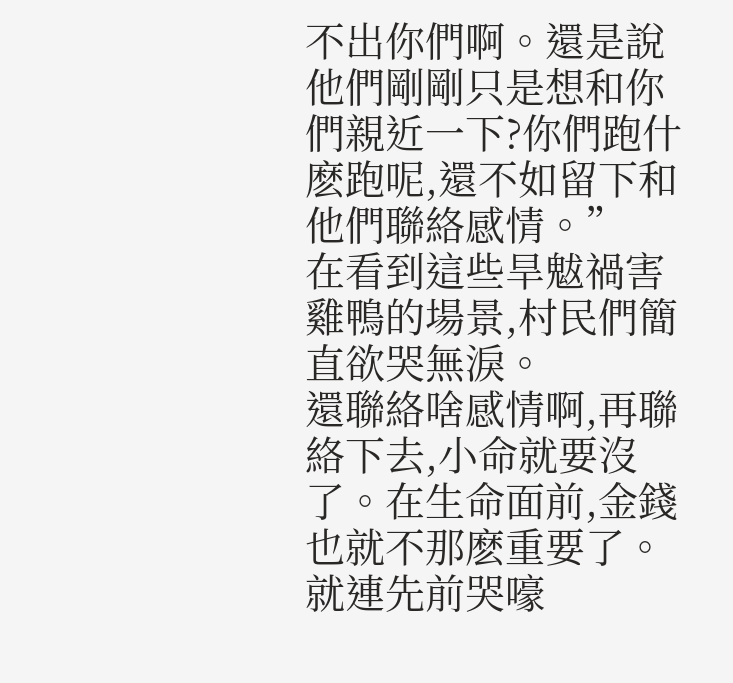不出你們啊。還是說他們剛剛只是想和你們親近一下?你們跑什麽跑呢,還不如留下和他們聯絡感情。”
在看到這些旱魃禍害雞鴨的場景,村民們簡直欲哭無淚。
還聯絡啥感情啊,再聯絡下去,小命就要沒了。在生命面前,金錢也就不那麽重要了。就連先前哭嚎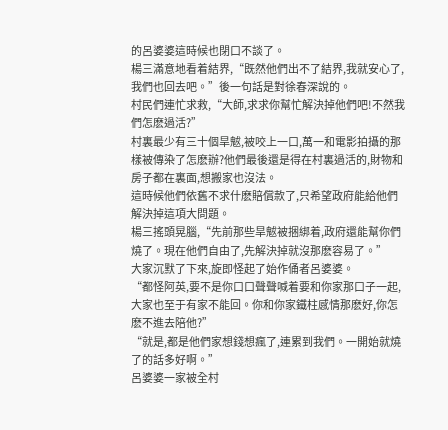的呂婆婆這時候也閉口不談了。
楊三滿意地看着結界,“既然他們出不了結界,我就安心了,我們也回去吧。”後一句話是對徐春深說的。
村民們連忙求救,“大師,求求你幫忙解決掉他們吧!不然我們怎麽過活?”
村裏最少有三十個旱魃,被咬上一口,萬一和電影拍攝的那樣被傳染了怎麽辦?他們最後還是得在村裏過活的,財物和房子都在裏面,想搬家也沒法。
這時候他們依舊不求什麽賠償款了,只希望政府能給他們解決掉這項大問題。
楊三搖頭晃腦,“先前那些旱魃被捆綁着,政府還能幫你們燒了。現在他們自由了,先解決掉就沒那麽容易了。”
大家沉默了下來,旋即怪起了始作俑者呂婆婆。
“都怪阿英,要不是你口口聲聲喊着要和你家那口子一起,大家也至于有家不能回。你和你家鐵柱感情那麽好,你怎麽不進去陪他?”
“就是,都是他們家想錢想瘋了,連累到我們。一開始就燒了的話多好啊。”
呂婆婆一家被全村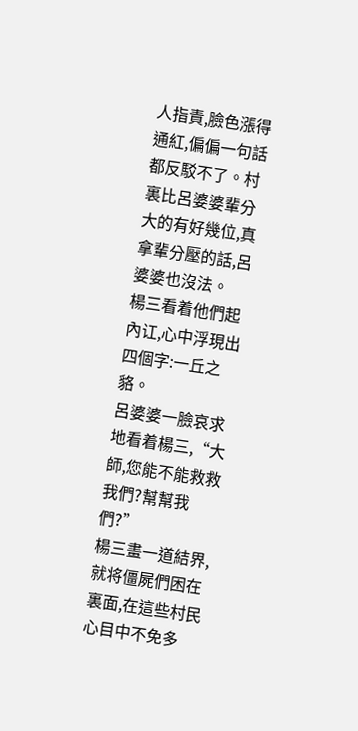人指責,臉色漲得通紅,偏偏一句話都反駁不了。村裏比呂婆婆輩分大的有好幾位,真拿輩分壓的話,呂婆婆也沒法。
楊三看着他們起內讧,心中浮現出四個字:一丘之貉。
呂婆婆一臉哀求地看着楊三,“大師,您能不能救救我們?幫幫我們?”
楊三畫一道結界,就将僵屍們困在裏面,在這些村民心目中不免多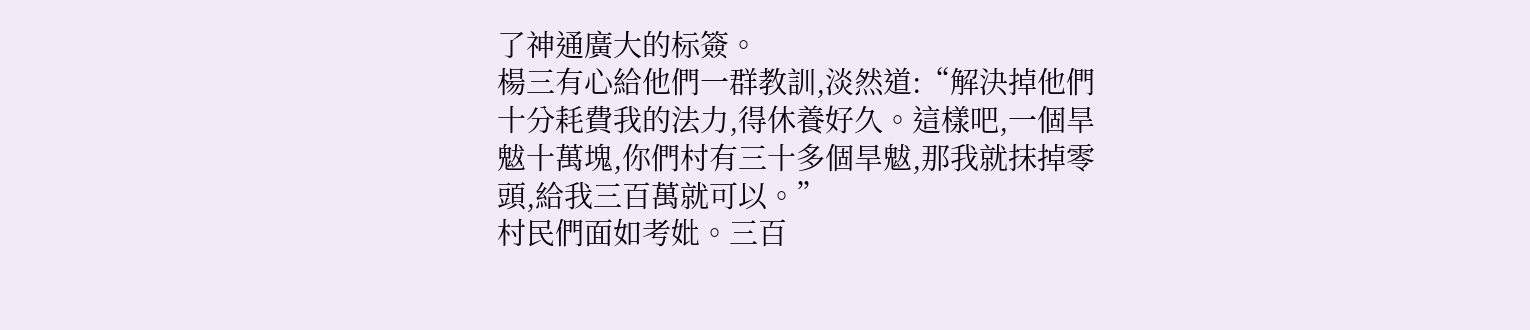了神通廣大的标簽。
楊三有心給他們一群教訓,淡然道:“解決掉他們十分耗費我的法力,得休養好久。這樣吧,一個旱魃十萬塊,你們村有三十多個旱魃,那我就抹掉零頭,給我三百萬就可以。”
村民們面如考妣。三百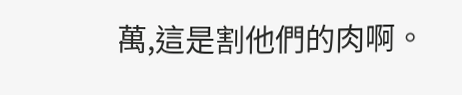萬,這是割他們的肉啊。